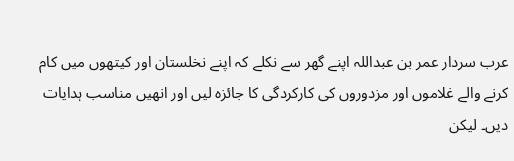عرب سردار عمر بن عبداللہ اپنے گھر سے نکلے کہ اپنے نخلستان اور کیتھوں میں کام کرنے والے غلاموں اور مزدوروں کی کارکردگی کا جائزہ لیں اور انھیں مناسب ہدایات دیں۔ لیکن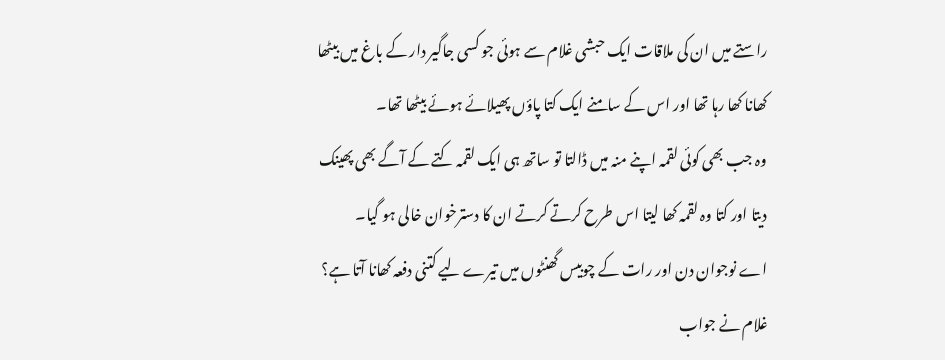راستے میں ان کی ملاقات ایک حبشی غلام سے ہوئی جو کسی جاگیر دار کے باغ میں بیٹھا کھانا کھا رہا تھا اور اس کے سامنے ایک کتا پاؤں پھیلائے ہوئے بیٹھا تھا۔
وہ جب بھی کوئی لقمہ اپنے منہ میں ڈالتا تو ساتھ ہی ایک لقمہ کتے کے آگے بھی پھینک دیتا اور کتا وہ لقمہ کھا لیتا اس طرح کرتے کرتے ان کا دسترخوان خالی ہو گیا۔
اے نوجوان دن اور رات کے چوبیس گھنٹوں میں تیرے لیے کتنی دفعہ کھانا آتا ہے؟
غلام نے جواب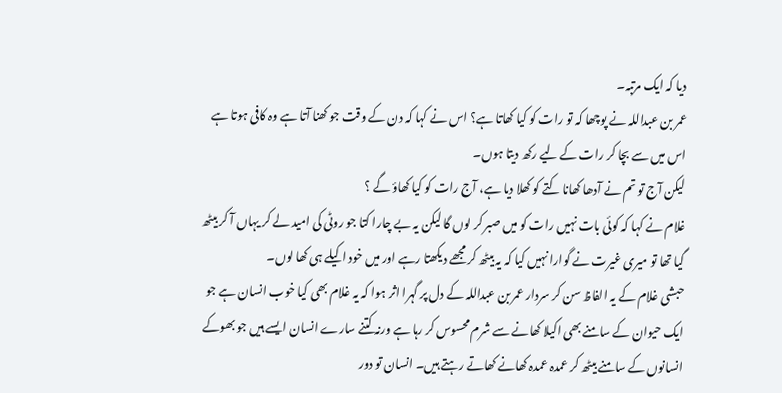دیا کہ ایک مرتبہ۔
عمر بن عبداللہ نے پوچھا کہ تو رات کو کیا کھاتا ہے؟ اس نے کہا کہ دن کے وقت جو کھنا آتا ہے وہ کافی ہوتا ہے اس میں سے بچا کر رات کے لیے رکھ دیتا ہوں۔
لیکن آج تو تم نے آدھا کھانا کتے کو کھلا دیا ہے، آج رات کو کیا کھاؤ گے ؟
غلام نے کہا کہ کوئی بات نہیں رات کو میں صبر کر لوں گا لیکن یہ بے چارا کتا جو روٹی کی امید لے کر یہاں آ کر بیٹھ گیا تھا تو میری غیرت نے گوارا نہیں کیا کہ یہ بیٹھ کر مجھے دیکھتا رہے اور میں خود اکیلے ہی کھا لوں۔
حبشی غلام کے یہ الفاظ سن کر سردار عمر بن عبداللہ کے دل پر گہرا اثر ہوا کہ یہ غلام بھی کیا خوب انسان ہے جو ایک حیوان کے سامنے بھی اکیلا کھانے سے شرم محسوس کر رہا ہے ورنہ کتنے سارے انسان ایسے ہیں جو بھوکے انسانوں کے سامنے بیٹھ کر عمدہ عمدہ کھانے کھاتے رہتے ہیں۔ انسان تو دور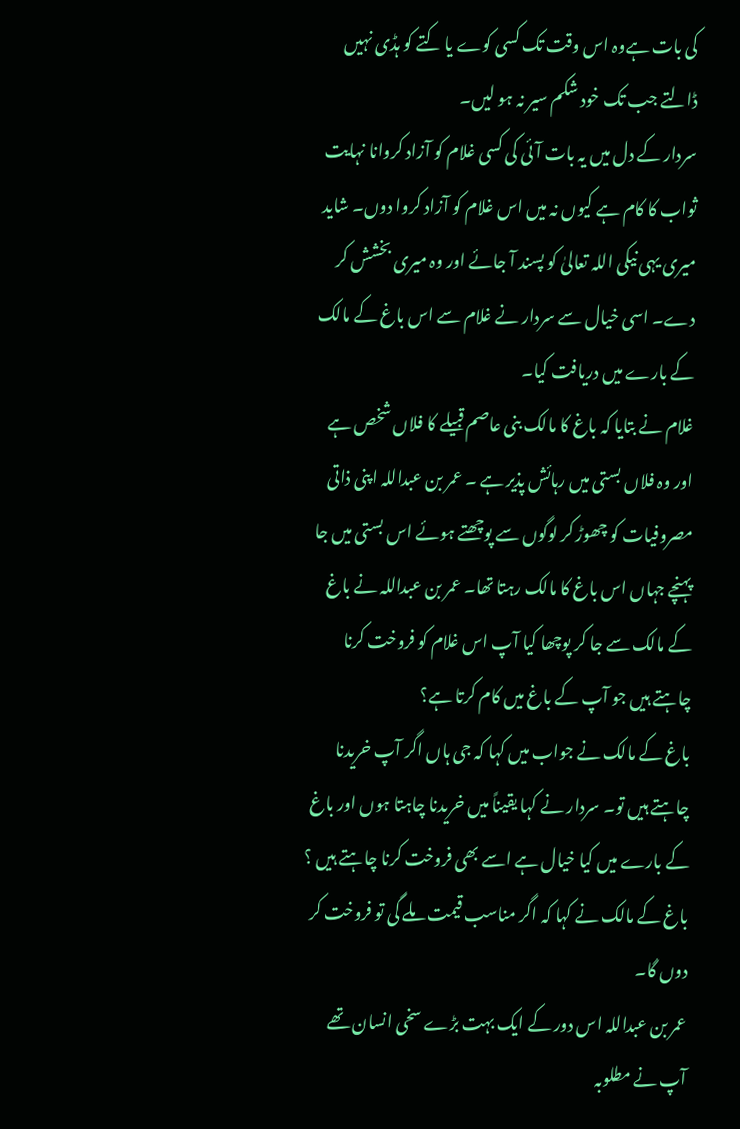کی بات ہےوہ اس وقت تک کسی کوے یا کتے کو ہڈی نہیں ڈالتے جب تک خود شکم سیر نہ ہو لیں۔
سردار کے دل میں یہ بات آئی کی کسی غلام کو آزاد کروانا نہایت ثواب کا کام ہے کیوں نہ میں اس غلام کو آزاد کروا دوں۔ شاید میری یہی نیکی اللہ تعالیٰ کو پسند آ جائے اور وہ میری بخشش کر دے۔ اسی خیال سے سردار نے غلام سے اس باغ کے مالک کے بارے میں دریافت کیا۔
غلام نے بتایا کہ باغ کا مالک بنی عاصم قبیلے کا فلاں شخص ہے اور وہ فلاں بستی میں رہائش پذیر ہے ۔ عمر بن عبداللہ اپنی ذاتی مصروفیات کو چھوڑ کر لوگوں سے پوچھتے ہوئے اس بستی میں جا پہنچے جہاں اس باغ کا مالک رہتا تھا۔ عمر بن عبداللہ نے باغ کے مالک سے جا کر پوچھا کیا آپ اس غلام کو فروخت کرنا چاہتے ہیں جو آپ کے باغ میں کام کرتا ہے؟
باغ کے مالک نے جواب میں کہا کہ جی ہاں اگر آپ خریدنا چاہتے ہیں تو۔ سردار نے کہا یقیناً میں خریدنا چاہتا ہوں اور باغ کے بارے میں کیا خیال ہے اسے بھی فروخت کرنا چاہتے ہیں ؟
باغ کے مالک نے کہا کہ اگر مناسب قیمت ملے گی تو فروخت کر دوں گا۔
عمر بن عبداللہ اس دور کے ایک بہت بڑے سخی انسان تھے آپ نے مطلوبہ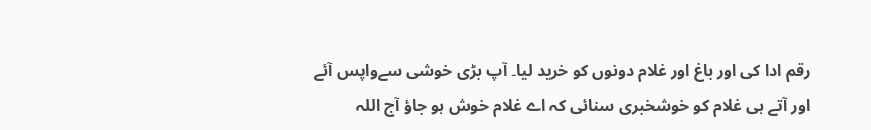رقم ادا کی اور باغ اور غلام دونوں کو خرید لیا۔ آپ بڑی خوشی سےواپس آئے اور آتے ہی غلام کو خوشخبری سنائی کہ اے غلام خوش ہو جاؤ آج اللہ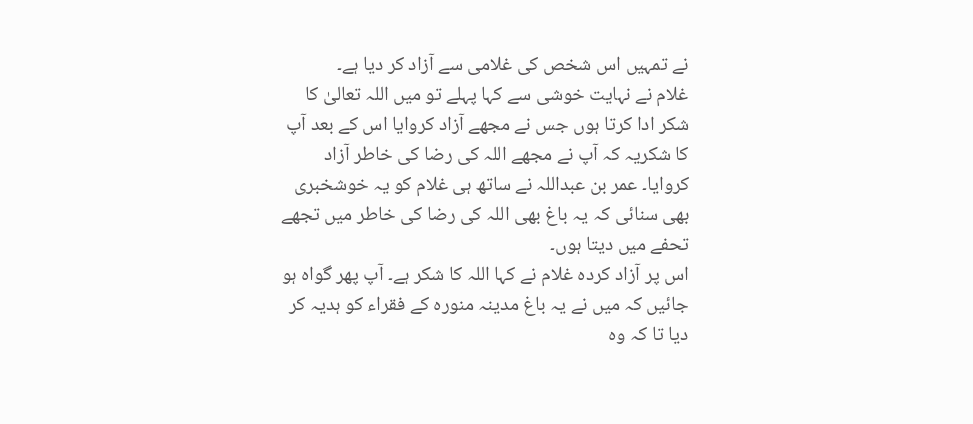نے تمہیں اس شخص کی غلامی سے آزاد کر دیا ہے۔
غلام نے نہایت خوشی سے کہا پہلے تو میں اللہ تعالیٰ کا شکر ادا کرتا ہوں جس نے مجھے آزاد کروایا اس کے بعد آپ کا شکریہ کہ آپ نے مجھے اللہ کی رضا کی خاطر آزاد کروایا۔ عمر بن عبداللہ نے ساتھ ہی غلام کو یہ خوشخبری بھی سنائی کہ یہ باغ بھی اللہ کی رضا کی خاطر میں تجھے تحفے میں دیتا ہوں۔
اس پر آزاد کردہ غلام نے کہا اللہ کا شکر ہے۔ آپ پھر گواہ ہو جائیں کہ میں نے یہ باغ مدینہ منورہ کے فقراء کو ہدیہ کر دیا تا کہ وہ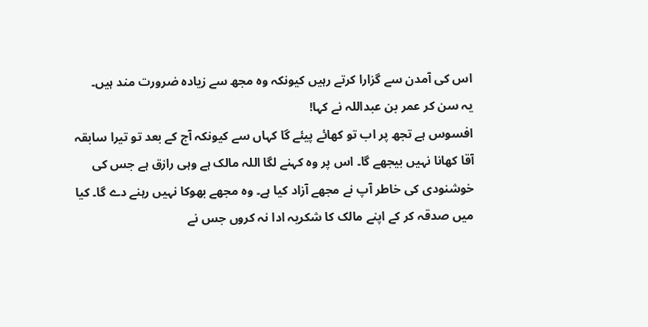اس کی آمدن سے گزارا کرتے رہیں کیونکہ وہ مجھ سے زیادہ ضرورت مند ہیں۔
یہ سن کر عمر بن عبداللہ نے کہا!
افسوس ہے تجھ پر اب تو کھائے پیئے گا کہاں سے کیونکہ آج کے بعد تو تیرا سابقہ آقا کھانا نہیں بیجھے گا۔ اس پر وہ کہنے لگا اللہ مالک ہے وہی رازق ہے جس کی خوشنودی کی خاطر آپ نے مجھے آزاد کیا ہے۔ وہ مجھے بھوکا نہیں رہنے دے گا۔ کیا میں صدقہ کر کے اپنے مالک کا شکریہ ادا نہ کروں جس نے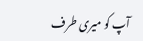آپ کو میری طرف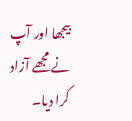بیجھا اور آپ نے مجھے آزاد کرا دیا۔